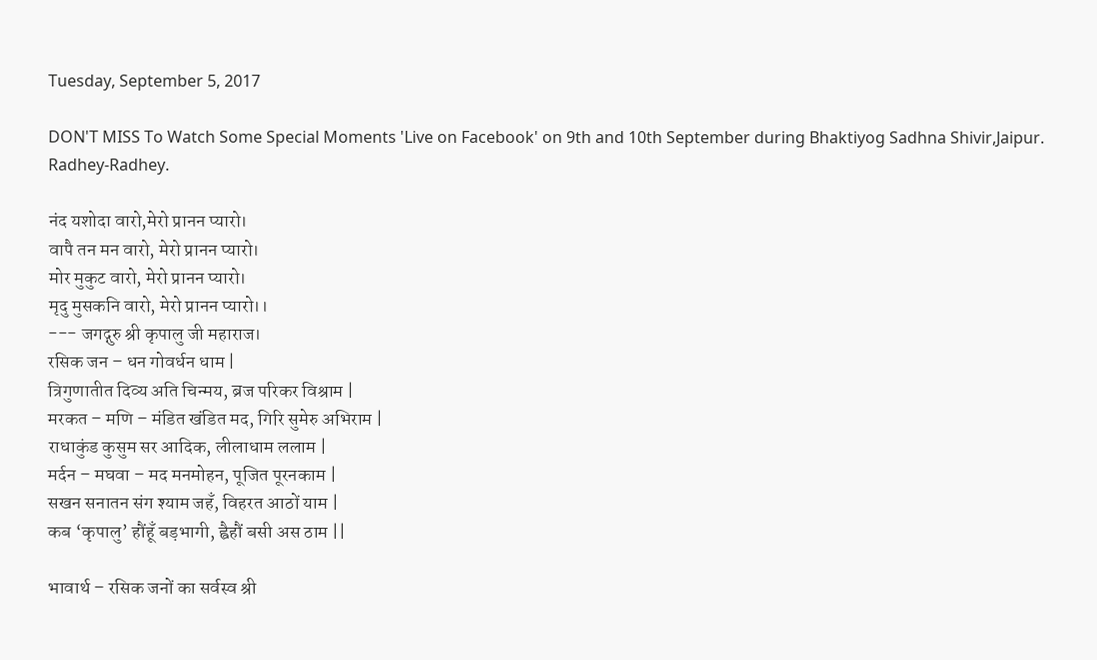Tuesday, September 5, 2017

DON'T MISS To Watch Some Special Moments 'Live on Facebook' on 9th and 10th September during Bhaktiyog Sadhna Shivir,Jaipur.
Radhey-Radhey.

नंद यशोदा वारो,मेरो प्रानन प्यारो।
वापै तन मन वारो, मेरो प्रानन प्यारो।
मोर मुकुट वारो, मेरो प्रानन प्यारो।
मृदु मुसकनि वारो, मेरो प्रानन प्यारो।।
--- जगद्गुरु श्री कृपालु जी महाराज।
रसिक जन – धन गोवर्धन धाम |
त्रिगुणातीत दिव्य अति चिन्मय, ब्रज परिकर विश्राम |
मरकत – मणि – मंडित खंडित मद, गिरि सुमेरु अभिराम |
राधाकुंड कुसुम सर आदिक, लीलाधाम ललाम |
मर्दन – मघवा – मद मनमोहन, पूजित पूरनकाम |
सखन सनातन संग श्याम जहँ, विहरत आठों याम |
कब ‘कृपालु’ हौंहूँ बड़भागी, ह्वैहौं बसी अस ठाम ||

भावार्थ – रसिक जनों का सर्वस्व श्री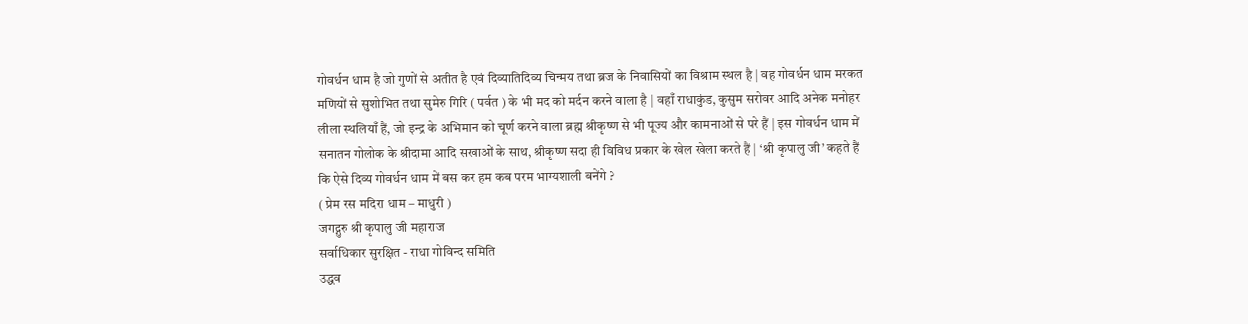गोवर्धन धाम है जो गुणों से अतीत है एवं दिव्यातिदिव्य चिन्मय तथा ब्रज के निवासियों का विश्राम स्थल है | वह गोवर्धन धाम मरकत मणियों से सुशोभित तथा सुमेरु गिरि ( पर्वत ) के भी मद को मर्दन करने वाला है | वहाँ राधाकुंड, कुसुम सरोवर आदि अनेक मनोहर लीला स्थलियाँ हैं, जो इन्द्र के अभिमान को चूर्ण करने वाला ब्रह्म श्रीकृष्ण से भी पूज्य और कामनाओं से परे हैं | इस गोवर्धन धाम में सनातन गोलोक के श्रीदामा आदि सखाओं के साथ, श्रीकृष्ण सदा ही विविध प्रकार के खेल खेला करते हैं | ‘श्री कृपालु जी’ कहते हैं कि ऐसे दिव्य गोवर्धन धाम में बस कर हम कब परम भाग्यशाली बनेंगे ?
( प्रेम रस मदिरा धाम – माधुरी )
जगद्गुरु श्री कृपालु जी महाराज
सर्वाधिकार सुरक्षित - राधा गोविन्द समिति
उद्धव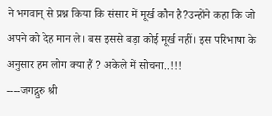ने भगवान् से प्रश्न किया कि संसार में मूर्ख कौन है?उन्होंने कहा कि जो अपने को देह मान ले। बस इससे बड़ा कोई मूर्ख नहीं। इस परिभाषा के अनुसार हम लोग क्या हैं ? अकेले में सोचना..!!!
----जगद्गुरु श्री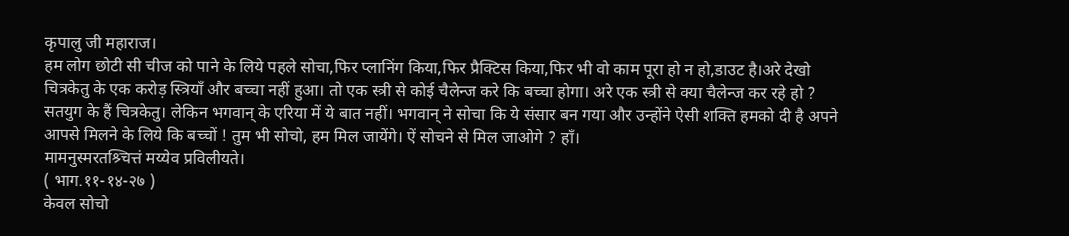कृपालु जी महाराज।
हम लोग छोटी सी चीज को पाने के लिये पहले सोचा,फिर प्लानिंग किया,फिर प्रैक्टिस किया,फिर भी वो काम पूरा हो न हो,डाउट है।अरे देखो चित्रकेतु के एक करोड़ स्त्रियाँ और बच्चा नहीं हुआ। तो एक स्त्री से कोई चैलेन्ज करे कि बच्चा होगा। अरे एक स्त्री से क्या चैलेन्ज कर रहे हो ? सतयुग के हैं चित्रकेतु। लेकिन भगवान् के एरिया में ये बात नहीं। भगवान् ने सोचा कि ये संसार बन गया और उन्होंने ऐसी शक्ति हमको दी है अपने आपसे मिलने के लिये कि बच्चों ! तुम भी सोचो, हम मिल जायेंगे। ऐं सोचने से मिल जाओगे ? हाँ।
मामनुस्मरतश्र्चित्तं मय्येव प्रविलीयते।
( भाग.११-१४-२७ )
केवल सोचो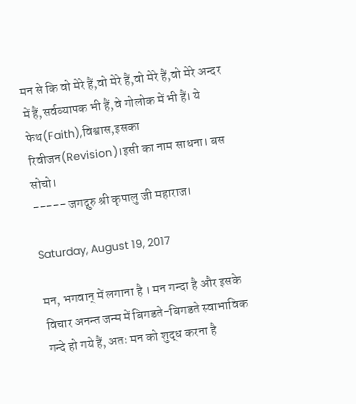मन से कि वो मेरे हैं,वो मेरे हैं,वो मेरे हैं,वो मेरे अन्दर में हैं,सर्वव्यापक भी हैं,वे गोलोक में भी हैं। ये फेथ(Faith),विश्वास,इसका रिवीजन(Revision)।इसी का नाम साधना। बस सोचो।
----- जगद्गुरु श्री कृपालु जी महाराज।

Saturday, August 19, 2017

मन, भगवान् में लगाना है । मन गन्दा है और इसके विचार अनन्त जन्म में बिगडते-बिगडते स्वाभाविक गन्दे हो गये हैं, अतः मन को शुद्ध करना है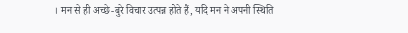। मन से ही अच्छे-बुरे विचार उत्पन्न होते हैं, यदि मन ने अपनी स्थिति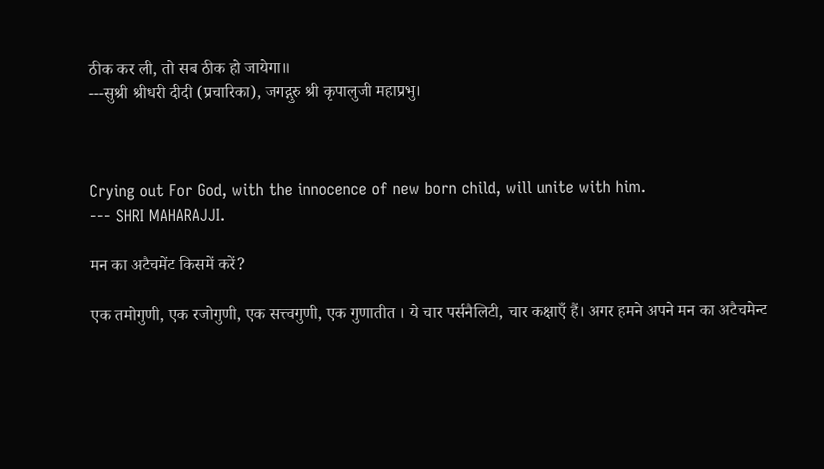ठीक कर ली, तो सब ठीक हो जायेगा॥
---सुश्री श्रीधरी दीदी (प्रचारिका), जगद्गुरु श्री कृपालुजी महाप्रभु।



Crying out For God, with the innocence of new born child, will unite with him.
--- SHRI MAHARAJJI.

मन का अटैचमेंट किसमें करें?

एक तमोगुणी, एक रजोगुणी, एक सत्त्वगुणी, एक गुणातीत । ये चार पर्सनैलिटी, चार कक्षाएँ हैं। अगर हमने अपने मन का अटैचमेन्ट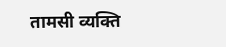तामसी व्यक्ति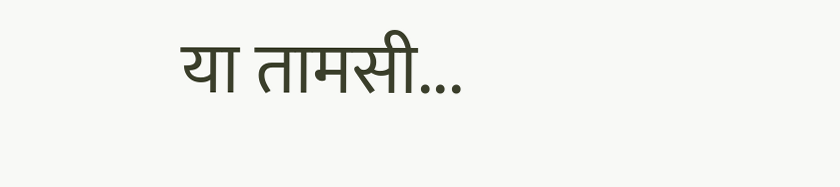या तामसी...